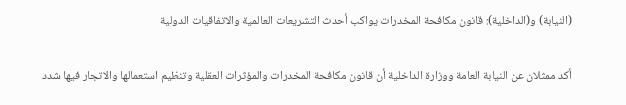(النيابة) و(الداخلية): قانون مكافحة المخدرات يواكب أحدث التشريعات العالمية والاتفاقيات الدولية

أكد ممثلان عن النيابة العامة ووزارة الداخلية أن قانون مكافحة المخدرات والمؤثرات العقلية وتنظيم استعمالها والاتجار فيها شدد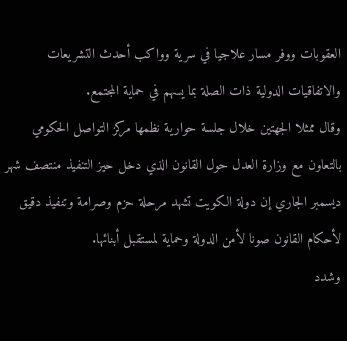العقوبات ووفر مسار علاجيا في سرية وواكب أحدث التشريعات والاتفاقيات الدولية ذات الصلة بما يسهم في حماية المجتمع.
وقال ممثلا الجهتين خلال جلسة حوارية نظمها مركز التواصل الحكومي بالتعاون مع وزارة العدل حول القانون الذي دخل حيز التنفيذ منتصف شهر ديسمبر الجاري إن دولة الكويت تشهد مرحلة حزم وصرامة وتنفيذ دقيق لأحكام القانون صونا لأمن الدولة وحماية لمستقبل أبنائها.
وشدد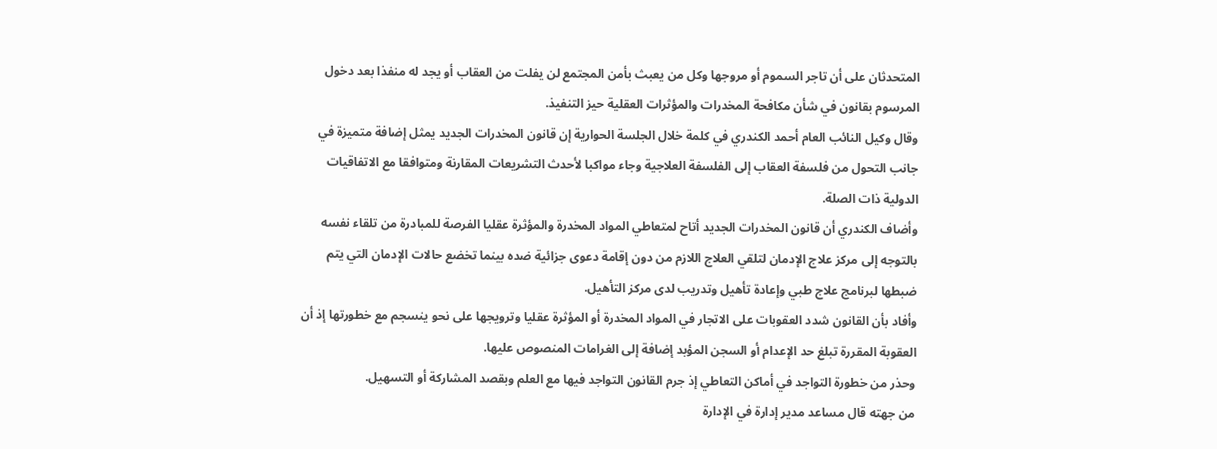المتحدثان على أن تاجر السموم أو مروجها وكل من يعبث بأمن المجتمع لن يفلت من العقاب أو يجد له منفذا بعد دخول المرسوم بقانون في شأن مكافحة المخدرات والمؤثرات العقلية حيز التنفيذ.
وقال وكيل النائب العام أحمد الكندري في كلمة خلال الجلسة الحوارية إن قانون المخدرات الجديد يمثل إضافة متميزة في جانب التحول من فلسفة العقاب إلى الفلسفة العلاجية وجاء مواكبا لأحدث التشريعات المقارنة ومتوافقا مع الاتفاقيات الدولية ذات الصلة.
وأضاف الكندري أن قانون المخدرات الجديد أتاح لمتعاطي المواد المخدرة والمؤثرة عقليا الفرصة للمبادرة من تلقاء نفسه بالتوجه إلى مركز علاج الإدمان لتلقي العلاج اللازم من دون إقامة دعوى جزائية ضده بينما تخضع حالات الإدمان التي يتم ضبطها لبرنامج علاج طبي وإعادة تأهيل وتدريب لدى مركز التأهيل.
وأفاد بأن القانون شدد العقوبات على الاتجار في المواد المخدرة أو المؤثرة عقليا وترويجها على نحو ينسجم مع خطورتها إذ أن العقوبة المقررة تبلغ حد الإعدام أو السجن المؤبد إضافة إلى الغرامات المنصوص عليها.
وحذر من خطورة التواجد في أماكن التعاطي إذ جرم القانون التواجد فيها مع العلم وبقصد المشاركة أو التسهيل.
من جهته قال مساعد مدير إدارة في الإدارة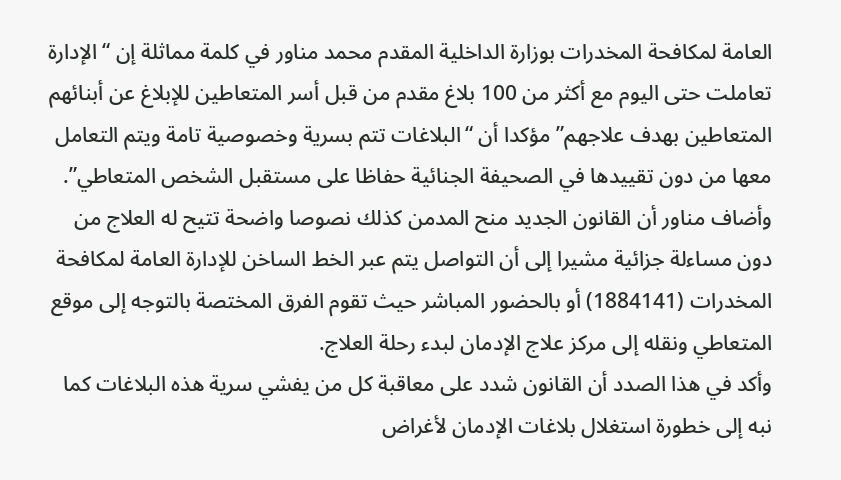العامة لمكافحة المخدرات بوزارة الداخلية المقدم محمد مناور في كلمة مماثلة إن “الإدارة تعاملت حتى اليوم مع أكثر من 100 بلاغ مقدم من قبل أسر المتعاطين للإبلاغ عن أبنائهم المتعاطين بهدف علاجهم” مؤكدا أن “البلاغات تتم بسرية وخصوصية تامة ويتم التعامل معها من دون تقييدها في الصحيفة الجنائية حفاظا على مستقبل الشخص المتعاطي”.
وأضاف مناور أن القانون الجديد منح المدمن كذلك نصوصا واضحة تتيح له العلاج من دون مساءلة جزائية مشيرا إلى أن التواصل يتم عبر الخط الساخن للإدارة العامة لمكافحة المخدرات (1884141) أو بالحضور المباشر حيث تقوم الفرق المختصة بالتوجه إلى موقع المتعاطي ونقله إلى مركز علاج الإدمان لبدء رحلة العلاج.
وأكد في هذا الصدد أن القانون شدد على معاقبة كل من يفشي سرية هذه البلاغات كما نبه إلى خطورة استغلال بلاغات الإدمان لأغراض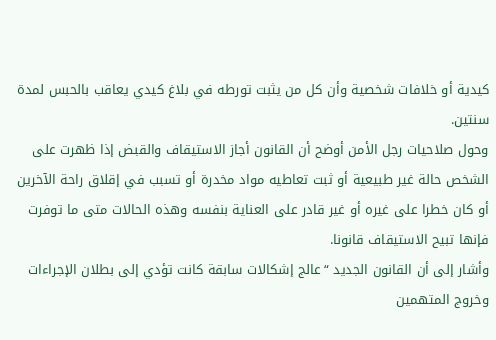كيدية أو خلافات شخصية وأن كل من يثبت تورطه في بلاغ كيدي يعاقب بالحبس لمدة سنتين.
وحول صلاحيات رجل الأمن أوضح أن القانون أجاز الاستيقاف والقبض إذا ظهرت على الشخص حالة غير طبيعية أو ثبت تعاطيه مواد مخدرة أو تسبب في إقلاق راحة الآخرين أو كان خطرا على غيره أو غير قادر على العناية بنفسه وهذه الحالات متى ما توفرت فإنها تبيح الاستيقاف قانونا.
وأشار إلى أن القانون الجديد “عالج إشكالات سابقة كانت تؤدي إلى بطلان الإجراءات وخروج المتهمين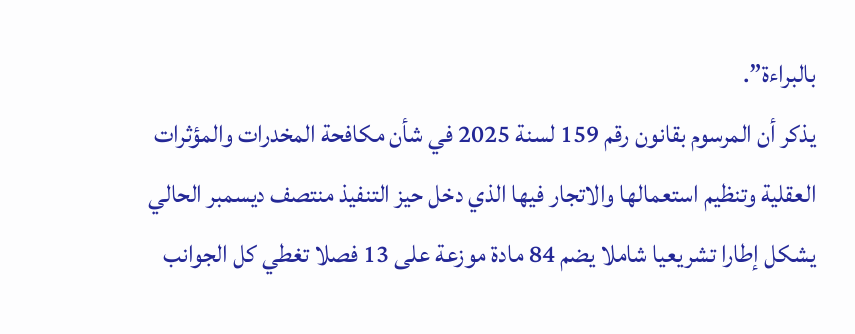بالبراءة”.
يذكر أن المرسوم بقانون رقم 159 لسنة 2025 في شأن مكافحة المخدرات والمؤثرات العقلية وتنظيم استعمالها والاتجار فيها الذي دخل حيز التنفيذ منتصف ديسمبر الحالي يشكل إطارا تشريعيا شاملا يضم 84 مادة موزعة على 13 فصلا تغطي كل الجوانب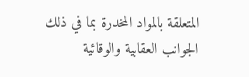المتعلقة بالمواد المخدرة بما في ذلك الجوانب العقابية والوقائية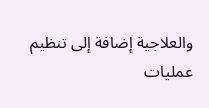والعلاجية إضافة إلى تنظيم عمليات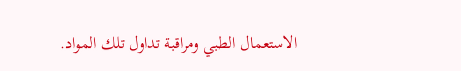الاستعمال الطبي ومراقبة تداول تلك المواد.